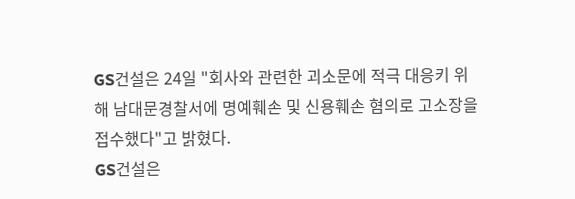GS건설은 24일 "회사와 관련한 괴소문에 적극 대응키 위해 남대문경찰서에 명예훼손 및 신용훼손 혐의로 고소장을 접수했다"고 밝혔다.
GS건설은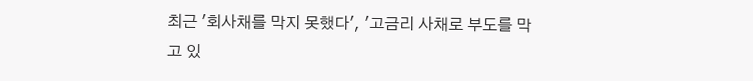최근 '회사채를 막지 못했다', '고금리 사채로 부도를 막고 있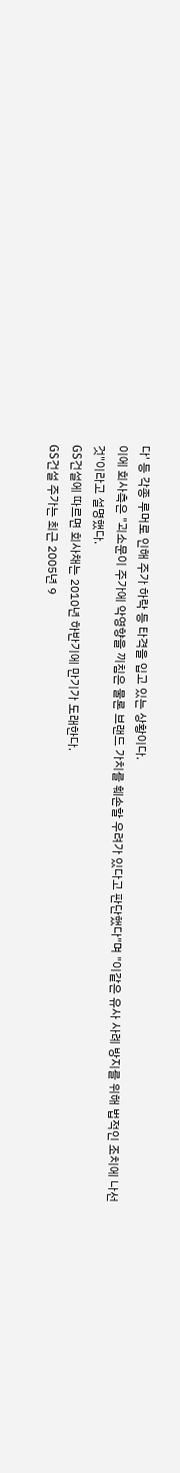다' 등 각종 루머로 인해 주가 하락 등 타격을 입고 있는 상황이다.
이에 회사측은 "괴소문이 주가에 악영향을 끼침은 물론 브랜드 가치를 훼손할 우려가 있다고 판단했다"며 "이같은 유사 사례 방지를 위해 법적인 조치에 나선 것"이라고 설명했다.
GS건설에 따르면 회사채는 2010년 하반기에 만기가 도래한다.
GS건설 주가는 최근 2005년 9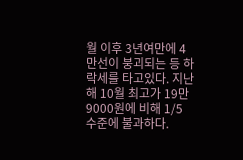월 이후 3년여만에 4만선이 붕괴되는 등 하락세를 타고있다. 지난해 10월 최고가 19만9000원에 비해 1/5 수준에 불과하다.